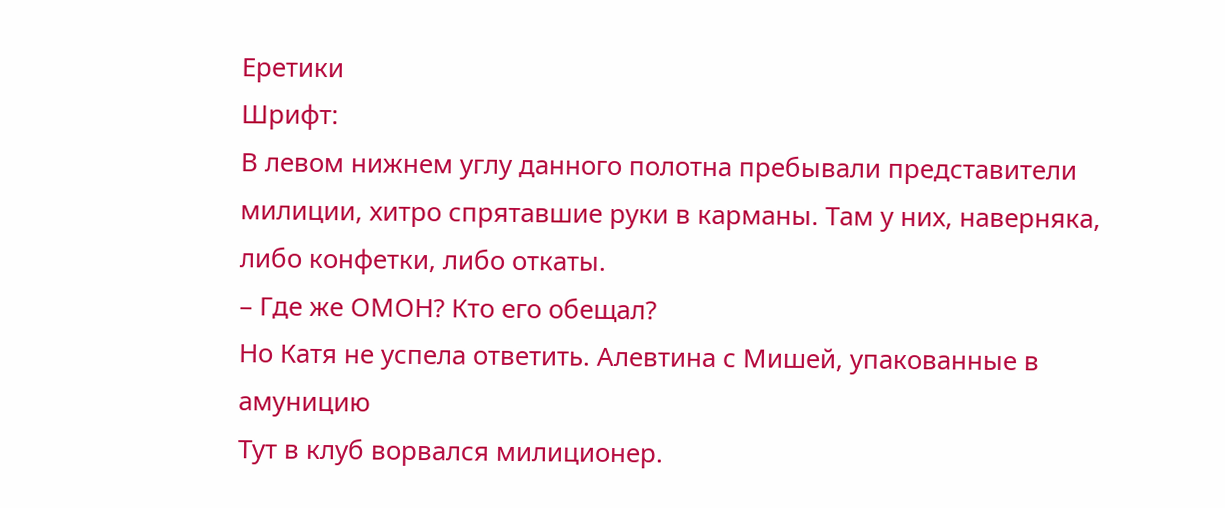Еретики
Шрифт:
В левом нижнем углу данного полотна пребывали представители милиции, хитро спрятавшие руки в карманы. Там у них, наверняка, либо конфетки, либо откаты.
– Где же ОМОН? Кто его обещал?
Но Катя не успела ответить. Алевтина с Мишей, упакованные в амуницию
Тут в клуб ворвался милиционер.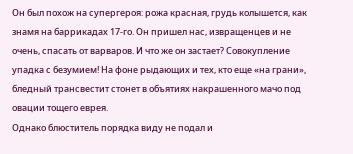Он был похож на супергероя: рожа красная, грудь колышется, как знамя на баррикадах 17-го. Он пришел нас, извращенцев и не очень, спасать от варваров. И что же он застает? Совокупление упадка с безумием! На фоне рыдающих и тех, кто еще «на грани», бледный трансвестит стонет в объятиях накрашенного мачо под овации тощего еврея.
Однако блюститель порядка виду не подал и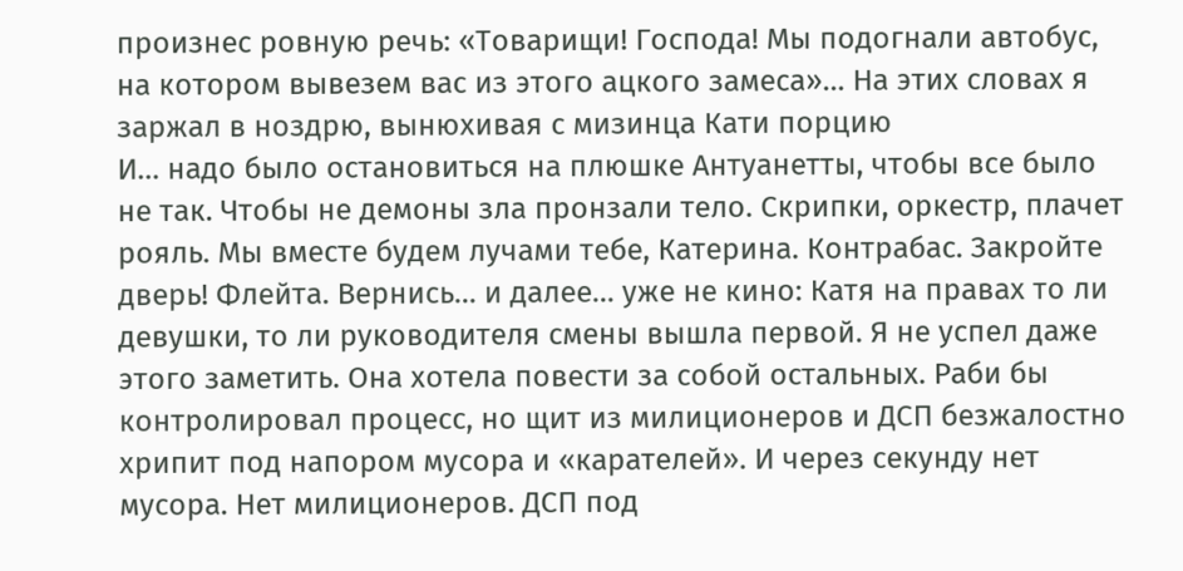произнес ровную речь: «Товарищи! Господа! Мы подогнали автобус, на котором вывезем вас из этого ацкого замеса»… На этих словах я заржал в ноздрю, вынюхивая с мизинца Кати порцию
И… надо было остановиться на плюшке Антуанетты, чтобы все было не так. Чтобы не демоны зла пронзали тело. Скрипки, оркестр, плачет рояль. Мы вместе будем лучами тебе, Катерина. Контрабас. Закройте дверь! Флейта. Вернись… и далее… уже не кино: Катя на правах то ли девушки, то ли руководителя смены вышла первой. Я не успел даже этого заметить. Она хотела повести за собой остальных. Раби бы контролировал процесс, но щит из милиционеров и ДСП безжалостно хрипит под напором мусора и «карателей». И через секунду нет мусора. Нет милиционеров. ДСП под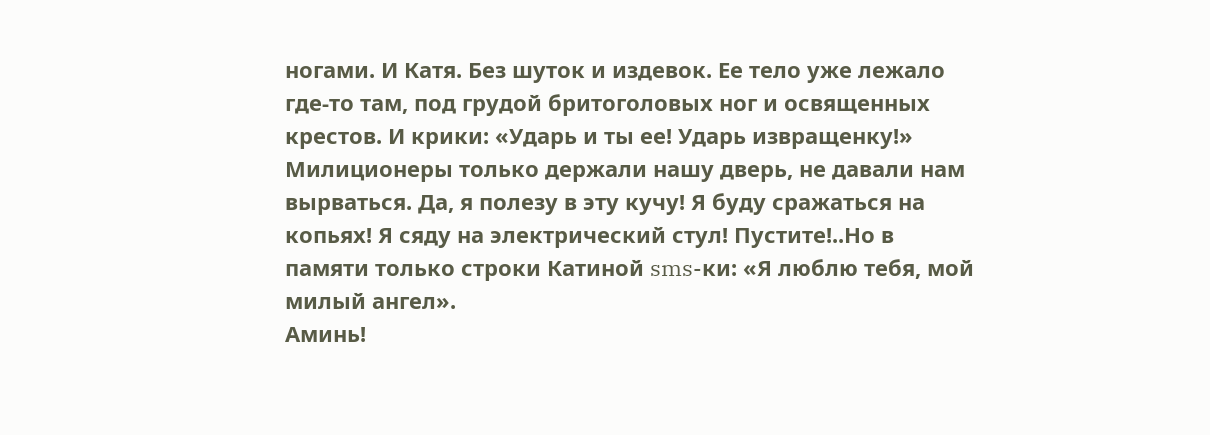ногами. И Катя. Без шуток и издевок. Ее тело уже лежало где-то там, под грудой бритоголовых ног и освященных крестов. И крики: «Ударь и ты ее! Ударь извращенку!» Милиционеры только держали нашу дверь, не давали нам вырваться. Да, я полезу в эту кучу! Я буду сражаться на копьях! Я сяду на электрический стул! Пустите!..Но в памяти только строки Катиной sms-ки: «Я люблю тебя, мой милый ангел».
Аминь!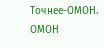Точнее-ОМОН.
ОМОН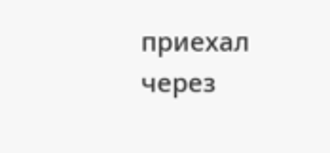приехал через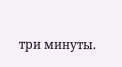три минуты.